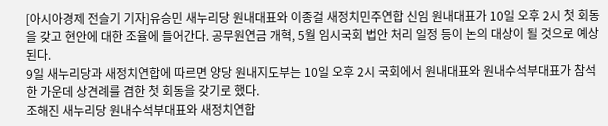[아시아경제 전슬기 기자]유승민 새누리당 원내대표와 이종걸 새정치민주연합 신임 원내대표가 10일 오후 2시 첫 회동을 갖고 현안에 대한 조율에 들어간다. 공무원연금 개혁, 5월 임시국회 법안 처리 일정 등이 논의 대상이 될 것으로 예상된다.
9일 새누리당과 새정치연합에 따르면 양당 원내지도부는 10일 오후 2시 국회에서 원내대표와 원내수석부대표가 참석한 가운데 상견례를 겸한 첫 회동을 갖기로 했다.
조해진 새누리당 원내수석부대표와 새정치연합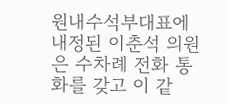원내수석부대표에 내정된 이춘석 의원은 수차례 전화 통화를 갖고 이 같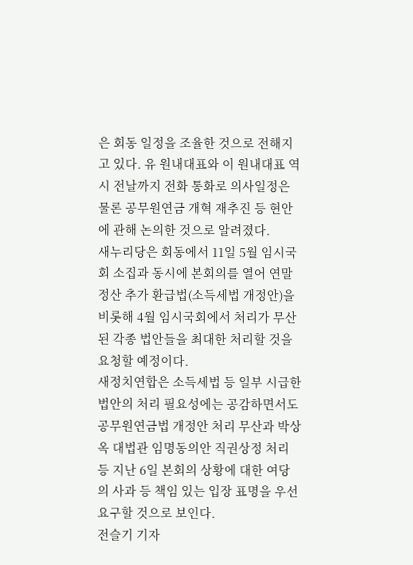은 회동 일정을 조율한 것으로 전해지고 있다. 유 원내대표와 이 원내대표 역시 전날까지 전화 통화로 의사일정은 물론 공무원연금 개혁 재추진 등 현안에 관해 논의한 것으로 알려졌다.
새누리당은 회동에서 11일 5월 임시국회 소집과 동시에 본회의를 열어 연말정산 추가 환급법(소득세법 개정안)을 비롯해 4월 임시국회에서 처리가 무산된 각종 법안들을 최대한 처리할 것을 요청할 예정이다.
새정치연합은 소득세법 등 일부 시급한 법안의 처리 필요성에는 공감하면서도 공무원연금법 개정안 처리 무산과 박상옥 대법관 임명동의안 직권상정 처리 등 지난 6일 본회의 상황에 대한 여당의 사과 등 책임 있는 입장 표명을 우선 요구할 것으로 보인다.
전슬기 기자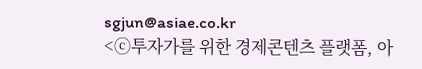sgjun@asiae.co.kr
<ⓒ투자가를 위한 경제콘텐츠 플랫폼, 아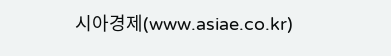시아경제(www.asiae.co.kr)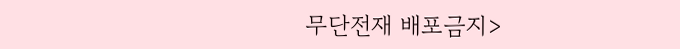무단전재 배포금지>